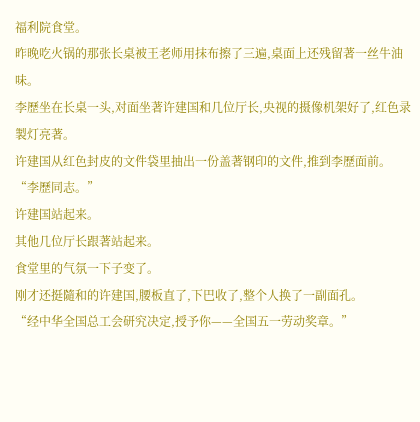福利院食堂。
昨晚吃火锅的那张长桌被王老师用抹布擦了三遍,桌面上还残留著一丝牛油味。
李歷坐在长桌一头,对面坐著许建国和几位厅长,央视的摄像机架好了,红色录製灯亮著。
许建国从红色封皮的文件袋里抽出一份盖著钢印的文件,推到李歷面前。
“李歷同志。”
许建国站起来。
其他几位厅长跟著站起来。
食堂里的气氛一下子变了。
刚才还挺隨和的许建国,腰板直了,下巴收了,整个人换了一副面孔。
“经中华全国总工会研究决定,授予你——全国五一劳动奖章。”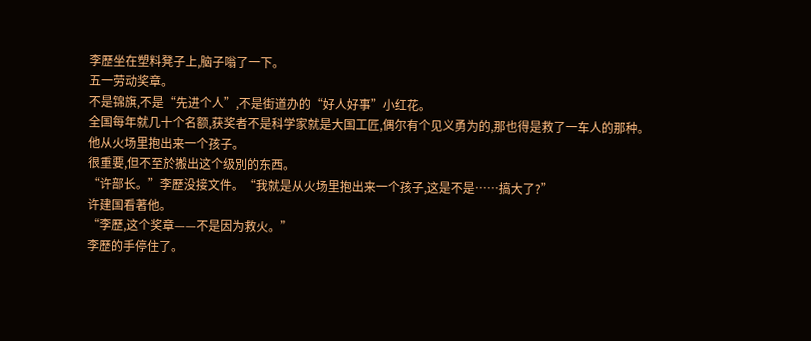李歷坐在塑料凳子上,脑子嗡了一下。
五一劳动奖章。
不是锦旗,不是“先进个人”,不是街道办的“好人好事”小红花。
全国每年就几十个名额,获奖者不是科学家就是大国工匠,偶尔有个见义勇为的,那也得是救了一车人的那种。
他从火场里抱出来一个孩子。
很重要,但不至於搬出这个级別的东西。
“许部长。”李歷没接文件。“我就是从火场里抱出来一个孩子,这是不是……搞大了?”
许建国看著他。
“李歷,这个奖章——不是因为救火。”
李歷的手停住了。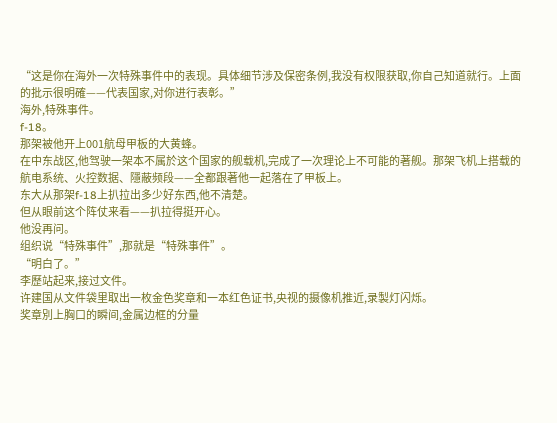“这是你在海外一次特殊事件中的表现。具体细节涉及保密条例,我没有权限获取,你自己知道就行。上面的批示很明確——代表国家,对你进行表彰。”
海外,特殊事件。
f-18。
那架被他开上001航母甲板的大黄蜂。
在中东战区,他驾驶一架本不属於这个国家的舰载机,完成了一次理论上不可能的著舰。那架飞机上搭载的航电系统、火控数据、隱蔽频段——全都跟著他一起落在了甲板上。
东大从那架f-18上扒拉出多少好东西,他不清楚。
但从眼前这个阵仗来看——扒拉得挺开心。
他没再问。
组织说“特殊事件”,那就是“特殊事件”。
“明白了。”
李歷站起来,接过文件。
许建国从文件袋里取出一枚金色奖章和一本红色证书,央视的摄像机推近,录製灯闪烁。
奖章別上胸口的瞬间,金属边框的分量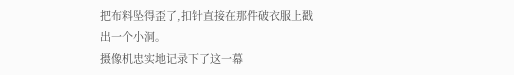把布料坠得歪了,扣针直接在那件破衣服上戳出一个小洞。
摄像机忠实地记录下了这一幕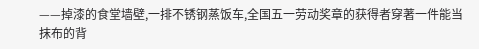——掉漆的食堂墙壁,一排不锈钢蒸饭车,全国五一劳动奖章的获得者穿著一件能当抹布的背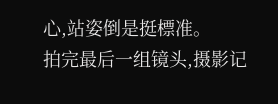心,站姿倒是挺標准。
拍完最后一组镜头,摄影记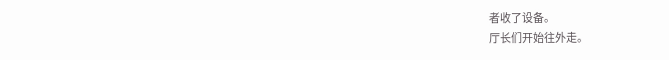者收了设备。
厅长们开始往外走。